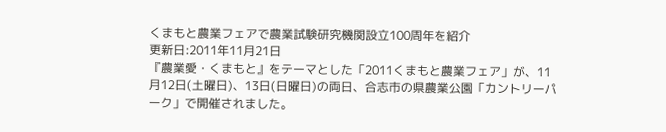くまもと農業フェアで農業試験研究機関設立100周年を紹介
更新日:2011年11月21日
『農業愛・くまもと』をテーマとした「2011くまもと農業フェア」が、11月12日(土曜日)、13日(日曜日)の両日、合志市の県農業公園「カントリーパーク」で開催されました。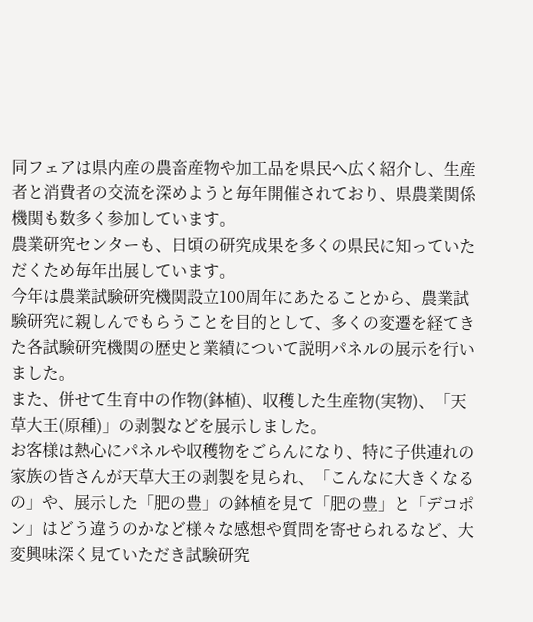同フェアは県内産の農畜産物や加工品を県民へ広く紹介し、生産者と消費者の交流を深めようと毎年開催されており、県農業関係機関も数多く参加しています。
農業研究センターも、日頃の研究成果を多くの県民に知っていただくため毎年出展しています。
今年は農業試験研究機関設立100周年にあたることから、農業試験研究に親しんでもらうことを目的として、多くの変遷を経てきた各試験研究機関の歴史と業績について説明パネルの展示を行いました。
また、併せて生育中の作物(鉢植)、収穫した生産物(実物)、「天草大王(原種)」の剥製などを展示しました。
お客様は熱心にパネルや収穫物をごらんになり、特に子供連れの家族の皆さんが天草大王の剥製を見られ、「こんなに大きくなるの」や、展示した「肥の豊」の鉢植を見て「肥の豊」と「デコポン」はどう違うのかなど様々な感想や質問を寄せられるなど、大変興味深く見ていただき試験研究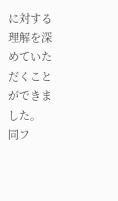に対する理解を深めていただくことができました。
同フ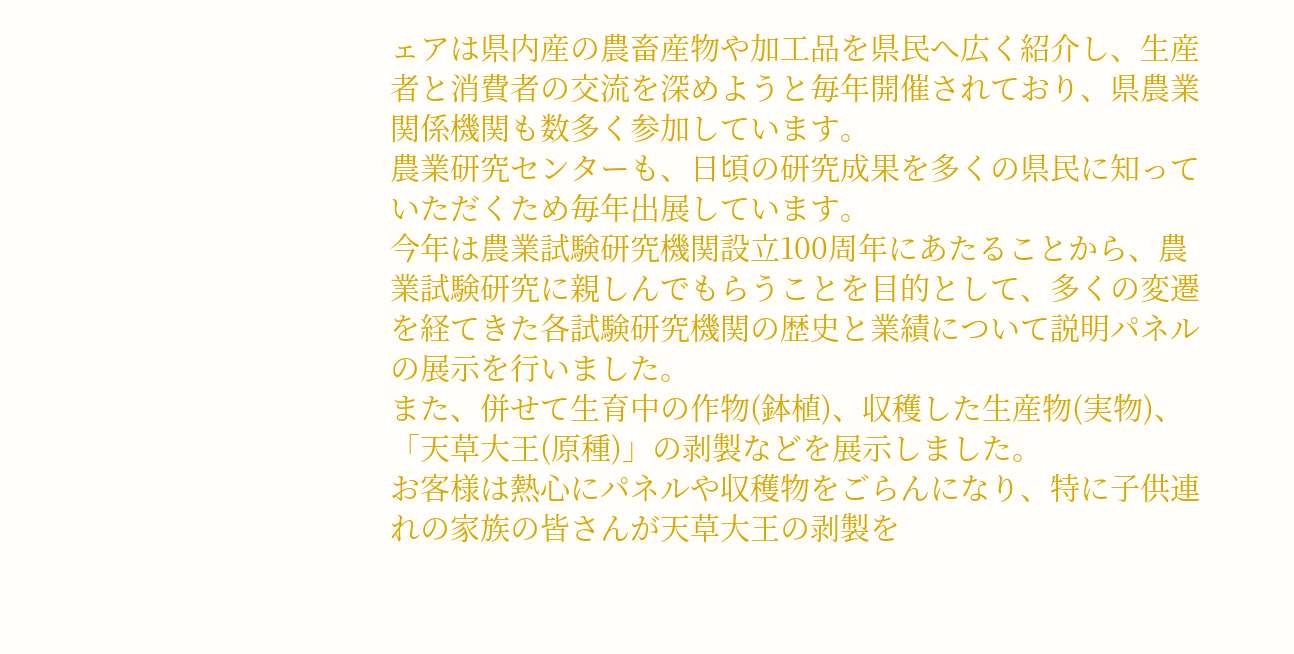ェアは県内産の農畜産物や加工品を県民へ広く紹介し、生産者と消費者の交流を深めようと毎年開催されており、県農業関係機関も数多く参加しています。
農業研究センターも、日頃の研究成果を多くの県民に知っていただくため毎年出展しています。
今年は農業試験研究機関設立100周年にあたることから、農業試験研究に親しんでもらうことを目的として、多くの変遷を経てきた各試験研究機関の歴史と業績について説明パネルの展示を行いました。
また、併せて生育中の作物(鉢植)、収穫した生産物(実物)、「天草大王(原種)」の剥製などを展示しました。
お客様は熱心にパネルや収穫物をごらんになり、特に子供連れの家族の皆さんが天草大王の剥製を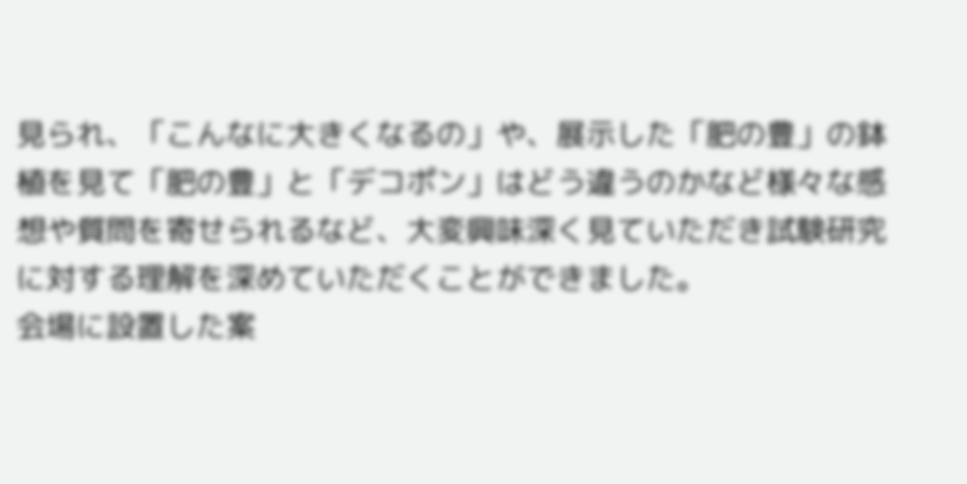見られ、「こんなに大きくなるの」や、展示した「肥の豊」の鉢植を見て「肥の豊」と「デコポン」はどう違うのかなど様々な感想や質問を寄せられるなど、大変興味深く見ていただき試験研究に対する理解を深めていただくことができました。
会場に設置した案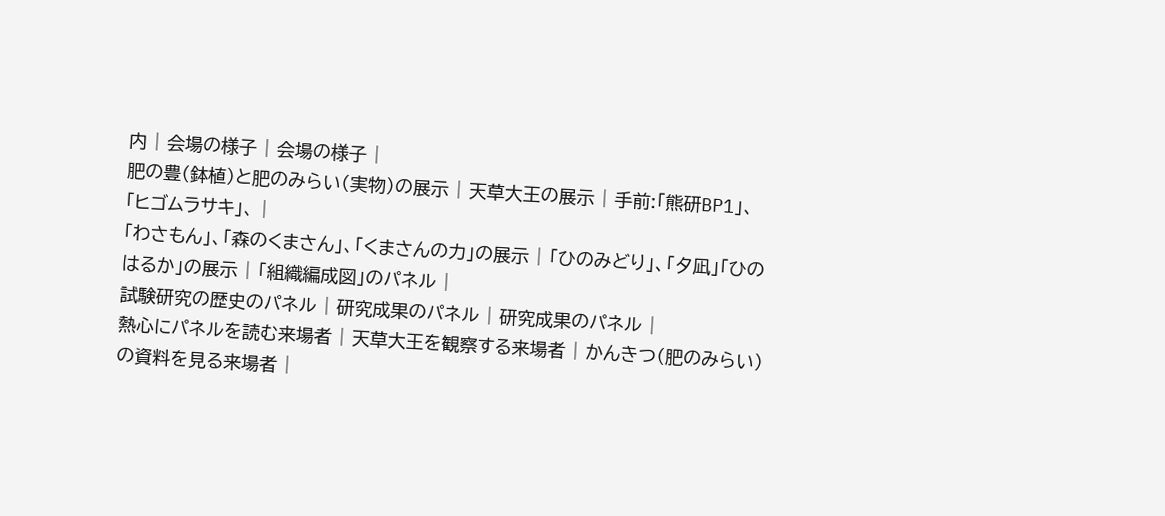内 | 会場の様子 | 会場の様子 |
肥の豊(鉢植)と肥のみらい(実物)の展示 | 天草大王の展示 | 手前:「熊研BP1」、「ヒゴムラサキ」、 |
「わさもん」、「森のくまさん」、「くまさんの力」の展示 | 「ひのみどり」、「夕凪」「ひのはるか」の展示 | 「組織編成図」のパネル |
試験研究の歴史のパネル | 研究成果のパネル | 研究成果のパネル |
熱心にパネルを読む来場者 | 天草大王を観察する来場者 | かんきつ(肥のみらい)の資料を見る来場者 |